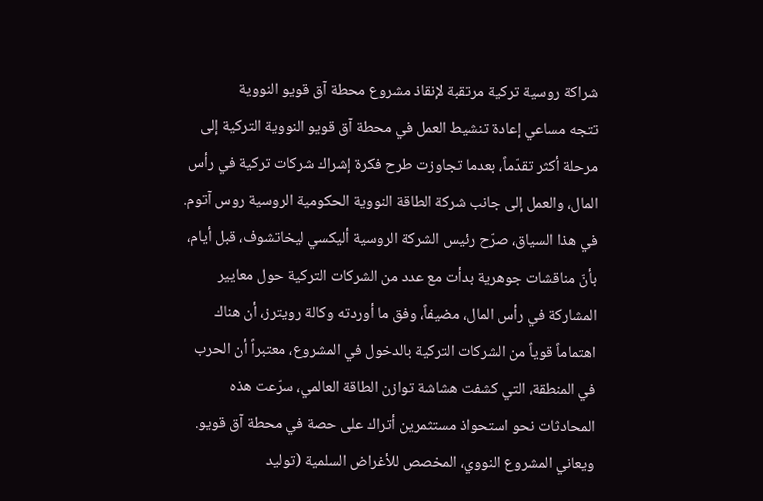شراكة روسية تركية مرتقبة لإنقاذ مشروع محطة آق قويو النووية
تتجه مساعي إعادة تنشيط العمل في محطة آق قويو النووية التركية إلى مرحلة أكثر تقدّماً، بعدما تجاوزت طرح فكرة إشراك شركات تركية في رأس المال، والعمل إلى جانب شركة الطاقة النووية الحكومية الروسية روس آتوم. في هذا السياق، صرّح رئيس الشركة الروسية أليكسي ليخاتشوف، قبل أيام، بأنّ مناقشات جوهرية بدأت مع عدد من الشركات التركية حول معايير المشاركة في رأس المال، مضيفاً، وفق ما أوردته وكالة رويترز، أن هناك اهتماماً قوياً من الشركات التركية بالدخول في المشروع، معتبراً أن الحرب في المنطقة، التي كشفت هشاشة توازن الطاقة العالمي، سرّعت هذه المحادثات نحو استحواذ مستثمرين أتراك على حصة في محطة آق قويو.
ويعاني المشروع النووي، المخصص للأغراض السلمية (توليد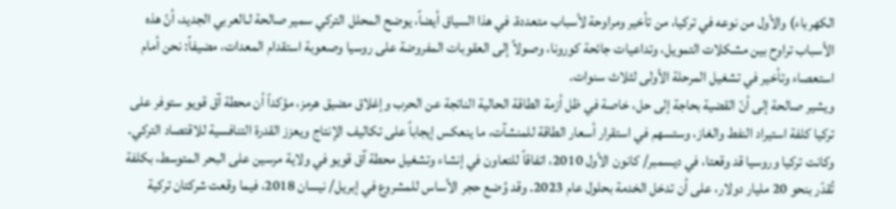الكهرباء) والأول من نوعه في تركيا، من تأخير ومراوحة لأسباب متعددة. في هذا السياق أيضاً، يوضح المحلل التركي سمير صالحة لـالعربي الجديد، أنّ هذه الأسباب تراوح بين مشكلات التمويل، وتداعيات جائحة كورونا، وصولاً إلى العقوبات المفروضة على روسيا وصعوبة استقدام المعدات، مضيفاً: نحن أمام استعصاء وتأخير في تشغيل المرحلة الأولى لثلاث سنوات.
ويشير صالحة إلى أنّ القضية بحاجة إلى حل، خاصة في ظل أزمة الطاقة الحالية الناتجة عن الحرب وإغلاق مضيق هرمز، مؤكداً أن محطة آق قويو ستوفر على تركيا كلفة استيراد النفط والغاز، وستسهم في استقرار أسعار الطاقة للمنشآت، ما ينعكس إيجاباً على تكاليف الإنتاج ويعزز القدرة التنافسية للاقتصاد التركي.
وكانت تركيا وروسيا قد وقعتا، في ديسمبر/ كانون الأول 2010، اتفاقاً للتعاون في إنشاء وتشغيل محطة آق قويو في ولاية مرسين على البحر المتوسط، بكلفة تُقدّر بنحو 20 مليار دولار، على أن تدخل الخدمة بحلول عام 2023. وقد وُضع حجر الأساس للمشروع في إبريل/ نيسان 2018، فيما وقعت شركتان تركية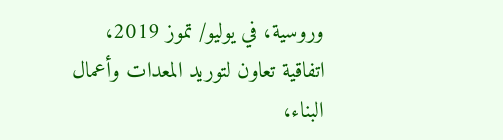وروسية، في يوليو/ تموز 2019، اتفاقية تعاون لتوريد المعدات وأعمال البناء،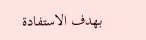بهدف الاستفادة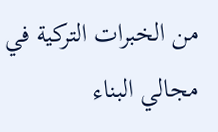من الخبرات التركية في مجالي البناء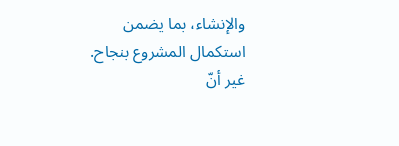والإنشاء، بما يضمن استكمال المشروع بنجاح.
غير أنّ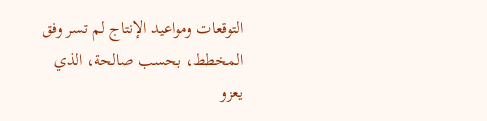التوقعات ومواعيد الإنتاج لم تسر وفق المخطط، بحسب صالحة، الذي يعزو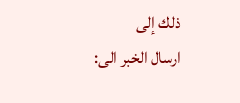ذلك إلى
ارسال الخبر الى: